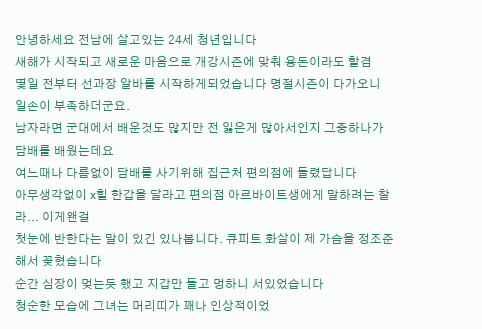안녕하세요 전남에 살고있는 24세 청년입니다
새해가 시작되고 새로운 마음으로 개강시즌에 맞춰 용돈이라도 할겸
몇일 전부터 선과장 알바를 시작하게되었습니다 명절시즌이 다가오니 일손이 부족하더군요.
남자라면 군대에서 배운것도 많지만 전 잃은게 많아서인지 그중하나가 담배를 배웠는데요
여느때나 다름없이 담배를 사기위해 집근처 편의점에 들렸답니다
아무생각없이 x힐 한갑을 달라고 편의점 아르바이트생에게 말하려는 찰라... 이게왠걸
첫눈에 반한다는 말이 있긴 있나봅니다. 큐피트 화살이 제 가슴을 정조준 해서 꽂혔습니다
순간 심장이 멎는듯 했고 지갑만 들고 멍하니 서있었습니다
청순한 모습에 그녀는 머리띠가 꽤나 인상적이었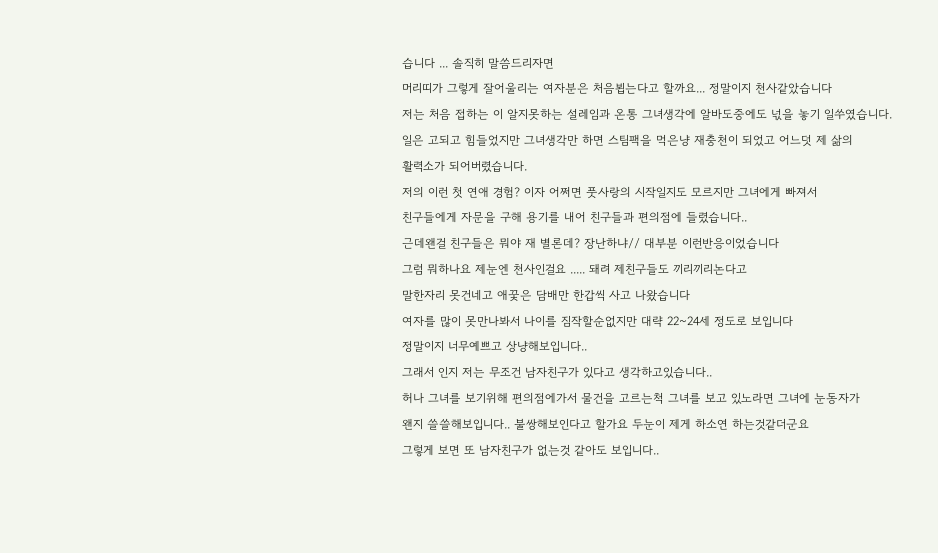습니다 ... 솔직히 말씀드리자면
머리띠가 그렇게 잘어울리는 여자분은 처음뵙는다고 할까요... 정말이지 천사같았습니다
저는 처음 접하는 이 알지못하는 설레임과 온통 그녀생각에 알바도중에도 넋을 놓기 일쑤였습니다.
일은 고되고 힘들었지만 그녀생각만 하면 스팀팩을 먹은냥 재충천이 되었고 어느덧 제 삶의
활력소가 되어버렸습니다.
저의 이런 첫 연애 경험? 이자 어쩌면 풋사랑의 시작일지도 모르지만 그녀에게 빠져서
친구들에게 자문을 구해 용기를 내어 친구들과 편의점에 들렸습니다..
근데왠걸 친구들은 뭐야 재 별론데? 장난하냐// 대부분 이런반응이었습니다
그럼 뭐하나요 제눈엔 천사인걸요 ..... 돼려 제친구들도 끼리끼리논다고
말한자리 못건네고 애꿎은 담배만 한갑씩 사고 나왔습니다
여자를 많이 못만나봐서 나이를 짐작할순없지만 대략 22~24세 정도로 보입니다
정말이지 너무예쁘고 상냥해보입니다..
그래서 인지 저는 무조건 남자친구가 있다고 생각하고있습니다..
허나 그녀를 보기위해 편의점에가서 물건을 고르는척 그녀를 보고 있노라면 그녀에 눈동자가
왠지 쓸쓸해보입니다.. 불쌍해보인다고 할가요 두눈이 제게 하소연 하는것같더군요
그렇게 보면 또 남자친구가 없는것 같아도 보입니다..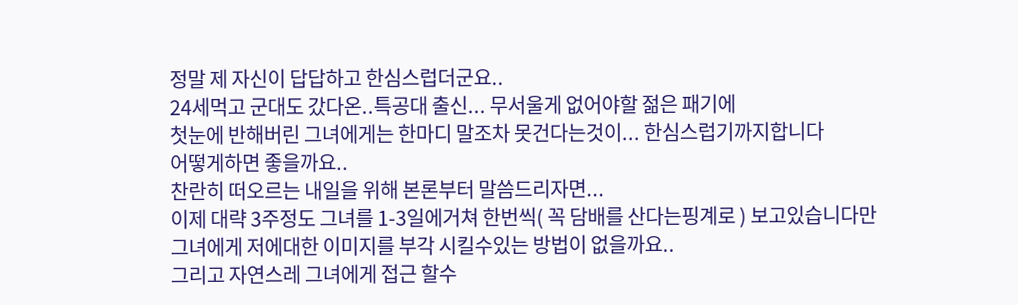정말 제 자신이 답답하고 한심스럽더군요..
24세먹고 군대도 갔다온..특공대 출신... 무서울게 없어야할 젊은 패기에
첫눈에 반해버린 그녀에게는 한마디 말조차 못건다는것이... 한심스럽기까지합니다
어떻게하면 좋을까요..
찬란히 떠오르는 내일을 위해 본론부터 말씀드리자면...
이제 대략 3주정도 그녀를 1-3일에거쳐 한번씩( 꼭 담배를 산다는핑계로 ) 보고있습니다만
그녀에게 저에대한 이미지를 부각 시킬수있는 방법이 없을까요..
그리고 자연스레 그녀에게 접근 할수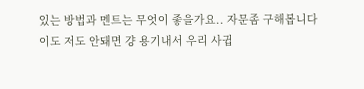있는 방법과 멘트는 무엇이 좋을가요.. 자문좀 구해봅니다
이도 저도 안돼면 걍 용기내서 우리 사귑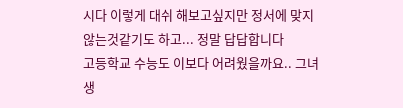시다 이렇게 대쉬 해보고싶지만 정서에 맞지 않는것같기도 하고... 정말 답답합니다
고등학교 수능도 이보다 어려웠을까요.. 그녀 생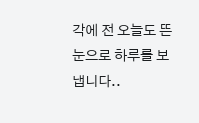각에 전 오늘도 뜬눈으로 하루를 보냅니다..